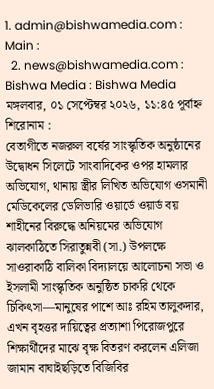1. admin@bishwamedia.com : Main :
  2. news@bishwamedia.com : Bishwa Media : Bishwa Media
মঙ্গলবার, ০১ সেপ্টেম্বর ২০২৬, ১১:৪৫ পূর্বাহ্ন
শিরোনাম :
বেতাগীতে নজরুল বর্ষের সাংস্কৃতিক অনুষ্ঠানের উদ্বোধন সিলেটে সাংবাদিকের ওপর হামলার অভিযোগ, থানায় স্ত্রীর লিখিত অভিযোগ ওসমানী মেডিকেলের ডেলিভারি ওয়ার্ডে ওয়ার্ড বয় শাহীনের বিরুদ্ধে অনিয়মের অভিযোগ ঝালকাঠিতে সিরাতুন্নবী (সা.) উপলক্ষে সাওরাকাঠি বালিকা বিদ্যালয়ে আলোচনা সভা ও ইসলামী সাংস্কৃতিক অনুষ্ঠিত চাকরি থেকে চিকিৎসা—মানুষের পাশে আঃ রহিম তালুকদার, এখন বৃহত্তর দায়িত্বের প্রত্যাশা পিরোজপুরে শিক্ষার্থীদের মাঝে বৃক্ষ বিতরণ করলেন এলিজা জামান বাঘাইছড়িতে বিজিবির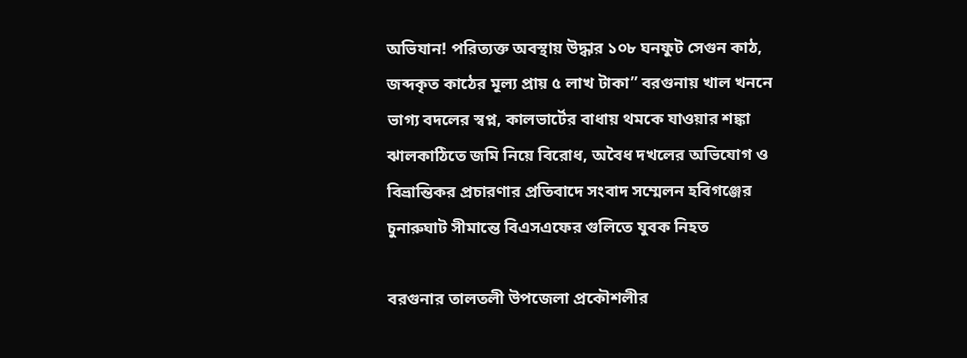অভিযান! পরিত্যক্ত অবস্থায় উদ্ধার ১০৮ ঘনফুট সেগুন কাঠ, জব্দকৃত কাঠের মূল্য প্রায় ৫ লাখ টাকা” বরগুনায় খাল খননে ভাগ্য বদলের স্বপ্ন, কালভার্টের বাধায় থমকে যাওয়ার শঙ্কা ঝালকাঠিতে জমি নিয়ে বিরোধ, অবৈধ দখলের অভিযোগ ও বিভ্রান্তিকর প্রচারণার প্রতিবাদে সংবাদ সম্মেলন হবিগঞ্জের চুনারুঘাট সীমান্তে বিএসএফের গুলিতে যুবক নিহত

বরগুনার তালতলী উপজেলা প্রকৌশলীর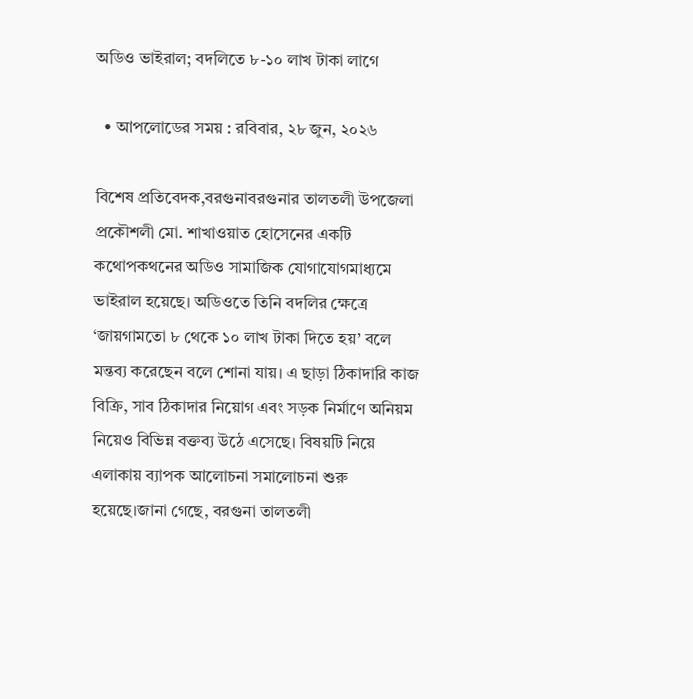অডিও ভাইরাল; বদলিতে ৮-১০ লাখ টাকা লাগে

  • আপলোডের সময় : রবিবার, ২৮ জুন, ২০২৬

বিশেষ প্রতিবেদক,বরগুনাবরগুনার তালতলী উপজেলা প্রকৌশলী মো. শাখাওয়াত হোসেনের একটি কথোপকথনের অডিও সামাজিক যোগাযোগমাধ্যমে ভাইরাল হয়েছে। অডিওতে তিনি বদলির ক্ষেত্রে ‘জায়গামতো ৮ থেকে ১০ লাখ টাকা দিতে হয়’ বলে মন্তব্য করেছেন বলে শোনা যায়। এ ছাড়া ঠিকাদারি কাজ বিক্রি, সাব ঠিকাদার নিয়োগ এবং সড়ক নির্মাণে অনিয়ম নিয়েও বিভিন্ন বক্তব্য উঠে এসেছে। বিষয়টি নিয়ে এলাকায় ব্যাপক আলোচনা সমালোচনা শুরু হয়েছে।জানা গেছে, বরগুনা তালতলী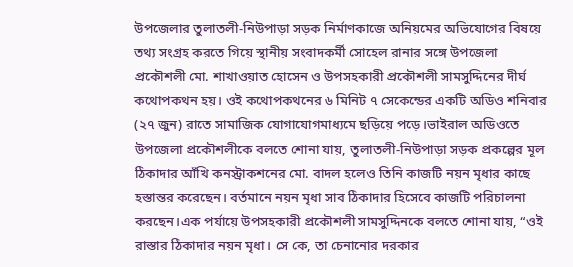উপজেলার তুলাতলী-নিউপাড়া সড়ক নির্মাণকাজে অনিয়মের অভিযোগের বিষয়ে তথ্য সংগ্রহ করতে গিয়ে স্থানীয় সংবাদকর্মী সোহেল রানার সঙ্গে উপজেলা প্রকৌশলী মো. শাখাওয়াত হোসেন ও উপসহকারী প্রকৌশলী সামসুদ্দিনের দীর্ঘ কথোপকথন হয়। ওই কথোপকথনের ৬ মিনিট ৭ সেকেন্ডের একটি অডিও শনিবার (২৭ জুন) রাতে সামাজিক যোগাযোগমাধ্যমে ছড়িয়ে পড়ে।ভাইরাল অডিওতে উপজেলা প্রকৌশলীকে বলতে শোনা যায়, তুলাতলী-নিউপাড়া সড়ক প্রকল্পের মূল ঠিকাদার আঁখি কনস্ট্রাকশনের মো. বাদল হলেও তিনি কাজটি নয়ন মৃধার কাছে হস্তান্তর করেছেন। বর্তমানে নয়ন মৃধা সাব ঠিকাদার হিসেবে কাজটি পরিচালনা করছেন।এক পর্যায়ে উপসহকারী প্রকৌশলী সামসুদ্দিনকে বলতে শোনা যায়, “ওই রাস্তার ঠিকাদার নয়ন মৃধা। সে কে, তা চেনানোর দরকার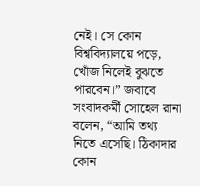নেই। সে কোন বিশ্ববিদ্যালয়ে পড়ে, খোঁজ নিলেই বুঝতে পারবেন।” জবাবে সংবাদকর্মী সোহেল রানা বলেন, “আমি তথ্য নিতে এসেছি। ঠিকাদার কোন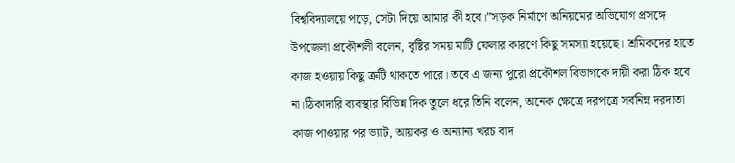বিশ্ববিদ্যালয়ে পড়ে, সেটা দিয়ে আমার কী হবে।”সড়ক নির্মাণে অনিয়মের অভিযোগ প্রসঙ্গে উপজেলা প্রকৌশলী বলেন, বৃষ্টির সময় মাটি ফেলার কারণে কিছু সমস্যা হয়েছে। শ্রমিকদের হাতে কাজ হওয়ায় কিছু ত্রুটি থাকতে পারে। তবে এ জন্য পুরো প্রকৌশল বিভাগকে দায়ী করা ঠিক হবে না।ঠিকাদারি ব্যবস্থার বিভিন্ন দিক তুলে ধরে তিনি বলেন, অনেক ক্ষেত্রে দরপত্রে সর্বনিম্ন দরদাতা কাজ পাওয়ার পর ভ্যাট, আয়কর ও অন্যান্য খরচ বাদ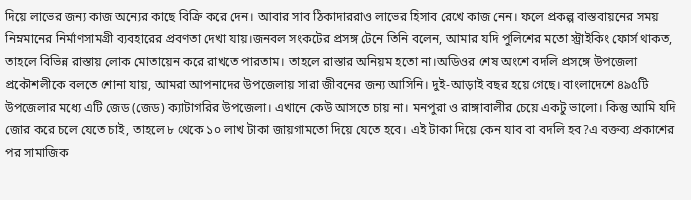দিয়ে লাভের জন্য কাজ অন্যের কাছে বিক্রি করে দেন। আবার সাব ঠিকাদাররাও লাভের হিসাব রেখে কাজ নেন। ফলে প্রকল্প বাস্তবায়নের সময় নিম্নমানের নির্মাণসামগ্রী ব্যবহারের প্রবণতা দেখা যায়।জনবল সংকটের প্রসঙ্গ টেনে তিনি বলেন, আমার যদি পুলিশের মতো স্ট্রাইকিং ফোর্স থাকত, তাহলে বিভিন্ন রাস্তায় লোক মোতায়েন করে রাখতে পারতাম। তাহলে রাস্তার অনিয়ম হতো না।অডিওর শেষ অংশে বদলি প্রসঙ্গে উপজেলা প্রকৌশলীকে বলতে শোনা যায়, আমরা আপনাদের উপজেলায় সারা জীবনের জন্য আসিনি। দুই-আড়াই বছর হয়ে গেছে। বাংলাদেশে ৪৯৫টি উপজেলার মধ্যে এটি জেড (জেড) ক্যাটাগরির উপজেলা। এখানে কেউ আসতে চায় না। মনপুরা ও রাঙ্গাবালীর চেয়ে একটু ভালো। কিন্তু আমি যদি জোর করে চলে যেতে চাই, তাহলে ৮ থেকে ১০ লাখ টাকা জায়গামতো দিয়ে যেতে হবে। এই টাকা দিয়ে কেন যাব বা বদলি হব?এ বক্তব্য প্রকাশের পর সামাজিক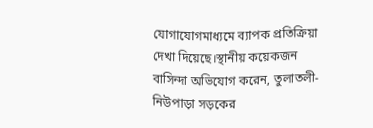যোগাযোগমাধ্যমে ব্যাপক প্রতিক্রিয়া দেখা দিয়েছে।স্থানীয় কয়েকজন বাসিন্দা অভিযোগ করেন, তুলাতলী-নিউপাড়া সড়কের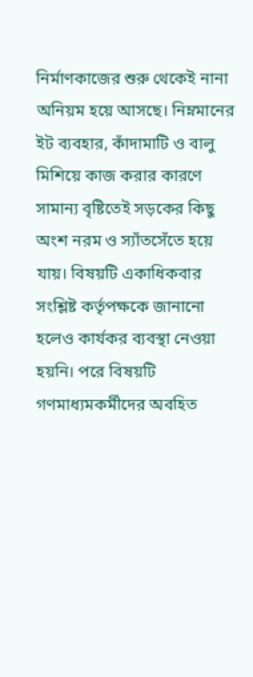নির্মাণকাজের শুরু থেকেই নানা অনিয়ম হয়ে আসছে। নিম্নমানের ইট ব্যবহার, কাঁদামাটি ও বালু মিশিয়ে কাজ করার কারণে সামান্য বৃষ্টিতেই সড়কের কিছু অংশ নরম ও স্যাঁতসেঁতে হয়ে যায়। বিষয়টি একাধিকবার সংশ্লিষ্ট কর্তৃপক্ষকে জানানো হলেও কার্যকর ব্যবস্থা নেওয়া হয়নি। পরে বিষয়টি গণমাধ্যমকর্মীদের অবহিত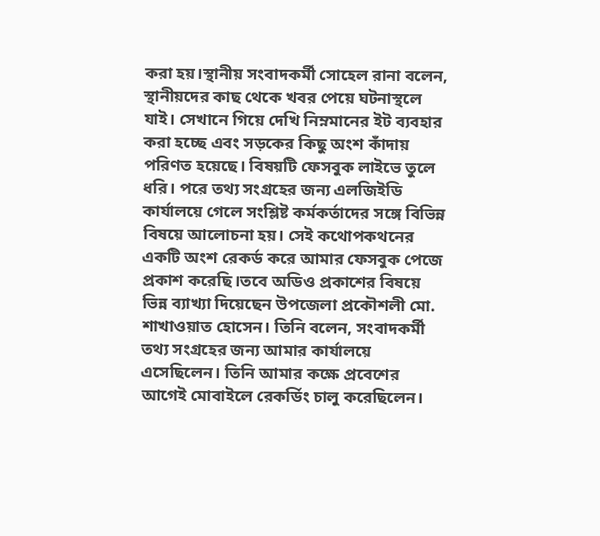করা হয়।স্থানীয় সংবাদকর্মী সোহেল রানা বলেন, স্থানীয়দের কাছ থেকে খবর পেয়ে ঘটনাস্থলে যাই। সেখানে গিয়ে দেখি নিম্নমানের ইট ব্যবহার করা হচ্ছে এবং সড়কের কিছু অংশ কাঁদায় পরিণত হয়েছে। বিষয়টি ফেসবুক লাইভে তুলে ধরি। পরে তথ্য সংগ্রহের জন্য এলজিইডি কার্যালয়ে গেলে সংশ্লিষ্ট কর্মকর্তাদের সঙ্গে বিভিন্ন বিষয়ে আলোচনা হয়। সেই কথোপকথনের একটি অংশ রেকর্ড করে আমার ফেসবুক পেজে প্রকাশ করেছি।তবে অডিও প্রকাশের বিষয়ে ভিন্ন ব্যাখ্যা দিয়েছেন উপজেলা প্রকৌশলী মো. শাখাওয়াত হোসেন। তিনি বলেন, সংবাদকর্মী তথ্য সংগ্রহের জন্য আমার কার্যালয়ে এসেছিলেন। তিনি আমার কক্ষে প্রবেশের আগেই মোবাইলে রেকর্ডিং চালু করেছিলেন।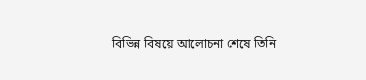বিভিন্ন বিষয়ে আলোচনা শেষে তিনি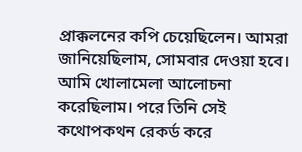প্রাক্কলনের কপি চেয়েছিলেন। আমরা জানিয়েছিলাম, সোমবার দেওয়া হবে। আমি খোলামেলা আলোচনা করেছিলাম। পরে তিনি সেই কথোপকথন রেকর্ড করে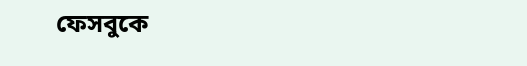ফেসবুকে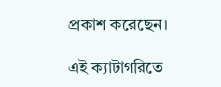প্রকাশ করেছেন।

এই ক্যাটাগরিতে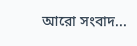আরো সংবাদ...